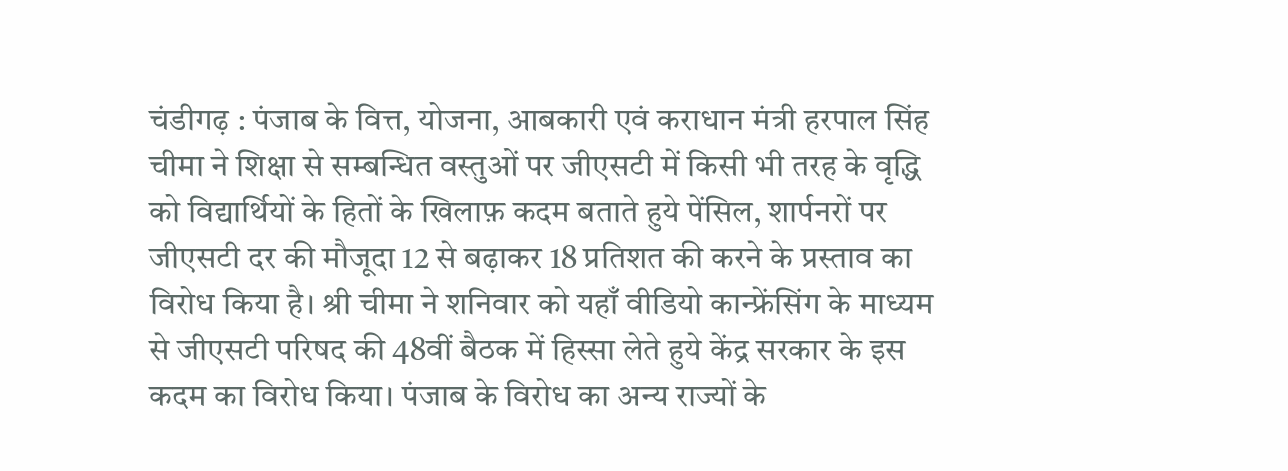चंडीगढ़ : पंजाब के वित्त, योजना, आबकारी एवं कराधान मंत्री हरपाल सिंह चीमा ने शिक्षा से सम्बन्धित वस्तुओं पर जीएसटी में किसी भी तरह के वृद्धि को विद्यार्थियों के हितों के खिलाफ़ कदम बताते हुये पेंसिल, शार्पनरों पर जीएसटी दर की मौजूदा 12 से बढ़ाकर 18 प्रतिशत की करने के प्रस्ताव का विरोध किया है। श्री चीमा ने शनिवार को यहाँ वीडियो कान्फ्रेंसिंग के माध्यम से जीएसटी परिषद की 48वीं बैठक में हिस्सा लेते हुये केंद्र सरकार के इस कदम का विरोध किया। पंजाब के विरोध का अन्य राज्यों के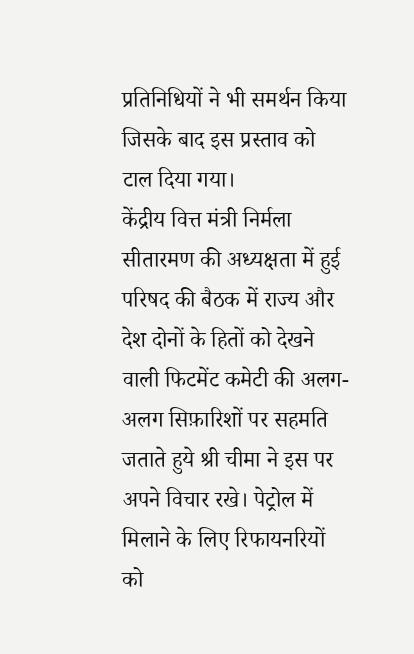प्रतिनिधियों ने भी समर्थन किया जिसके बाद इस प्रस्ताव को टाल दिया गया।
केंद्रीय वित्त मंत्री निर्मला सीतारमण की अध्यक्षता में हुई परिषद की बैठक में राज्य और देश दोनों के हितों को देखने वाली फिटमेंट कमेटी की अलग-अलग सिफ़ारिशों पर सहमति जताते हुये श्री चीमा ने इस पर अपने विचार रखे। पेट्रोल में मिलाने के लिए रिफायनरियों को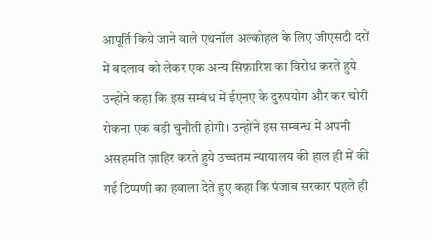आपूर्ति किये जाने वाले एथनॉल अल्कोहल के लिए जीएसटी दरों में बदलाव को लेकर एक अन्य सिफ़ारिश का विरोध करते हुये उन्होंने कहा कि इस सम्बंध में ईएनए के दुरुपयोग और कर चोरी रोकना एक बड़ी चुनौती होगी। उन्होंने इस सम्बन्ध में अपनी असहमति ज़ाहिर करते हुये उच्चतम न्यायालय की हाल ही में की गई टिप्पणी का हवाला देते हुए कहा कि पंजाब सरकार पहले ही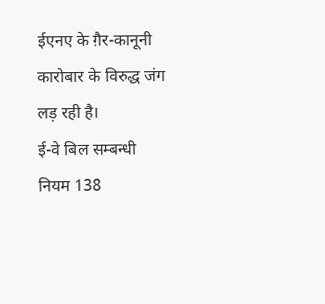ईएनए के ग़ैर-कानूनी कारोबार के विरुद्ध जंग लड़ रही है।
ई-वे बिल सम्बन्धी नियम 138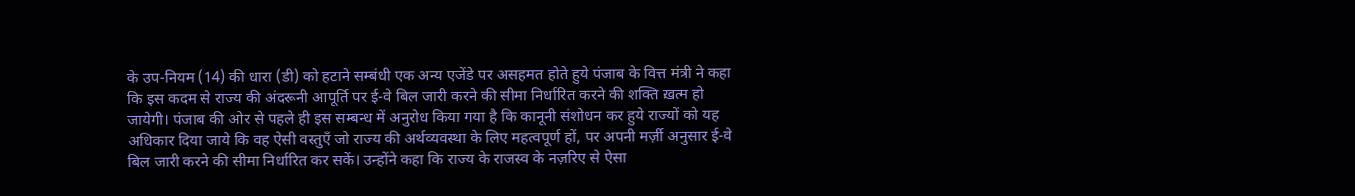के उप-नियम (14) की धारा (डी) को हटाने सम्बंधी एक अन्य एजेंडे पर असहमत होते हुये पंजाब के वित्त मंत्री ने कहा कि इस कदम से राज्य की अंदरूनी आपूर्ति पर ई-वे बिल जारी करने की सीमा निर्धारित करने की शक्ति ख़त्म हो जायेगी। पंजाब की ओर से पहले ही इस सम्बन्ध में अनुरोध किया गया है कि कानूनी संशोधन कर हुये राज्यों को यह अधिकार दिया जाये कि वह ऐसी वस्तुएँ जो राज्य की अर्थव्यवस्था के लिए महत्वपूर्ण हों, पर अपनी मर्ज़ी अनुसार ई-वे बिल जारी करने की सीमा निर्धारित कर सकें। उन्होंने कहा कि राज्य के राजस्व के नज़रिए से ऐसा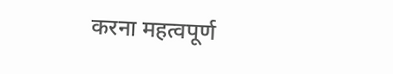करना महत्वपूर्ण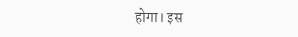होगा। इस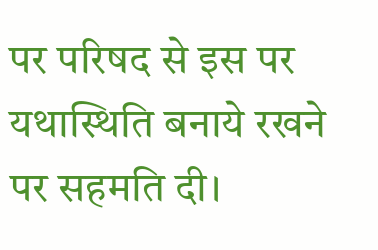पर परिषद से इस पर यथास्थिति बनाये रखने पर सहमति दी।